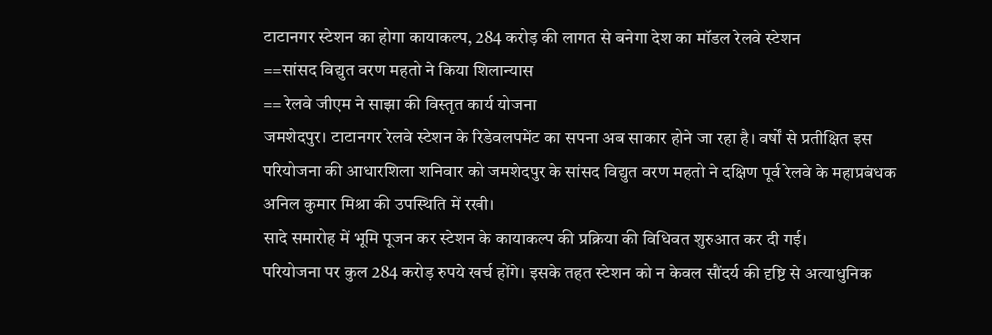टाटानगर स्टेशन का होगा कायाकल्प, 284 करोड़ की लागत से बनेगा देश का मॉडल रेलवे स्टेशन
==सांसद विद्युत वरण महतो ने किया शिलान्यास
== रेलवे जीएम ने साझा की विस्तृत कार्य योजना
जमशेदपुर। टाटानगर रेलवे स्टेशन के रिडेवलपमेंट का सपना अब साकार होने जा रहा है। वर्षों से प्रतीक्षित इस परियोजना की आधारशिला शनिवार को जमशेदपुर के सांसद विद्युत वरण महतो ने दक्षिण पूर्व रेलवे के महाप्रबंधक अनिल कुमार मिश्रा की उपस्थिति में रखी।
सादे समारोह में भूमि पूजन कर स्टेशन के कायाकल्प की प्रक्रिया की विधिवत शुरुआत कर दी गई।
परियोजना पर कुल 284 करोड़ रुपये खर्च होंगे। इसके तहत स्टेशन को न केवल सौंदर्य की दृष्टि से अत्याधुनिक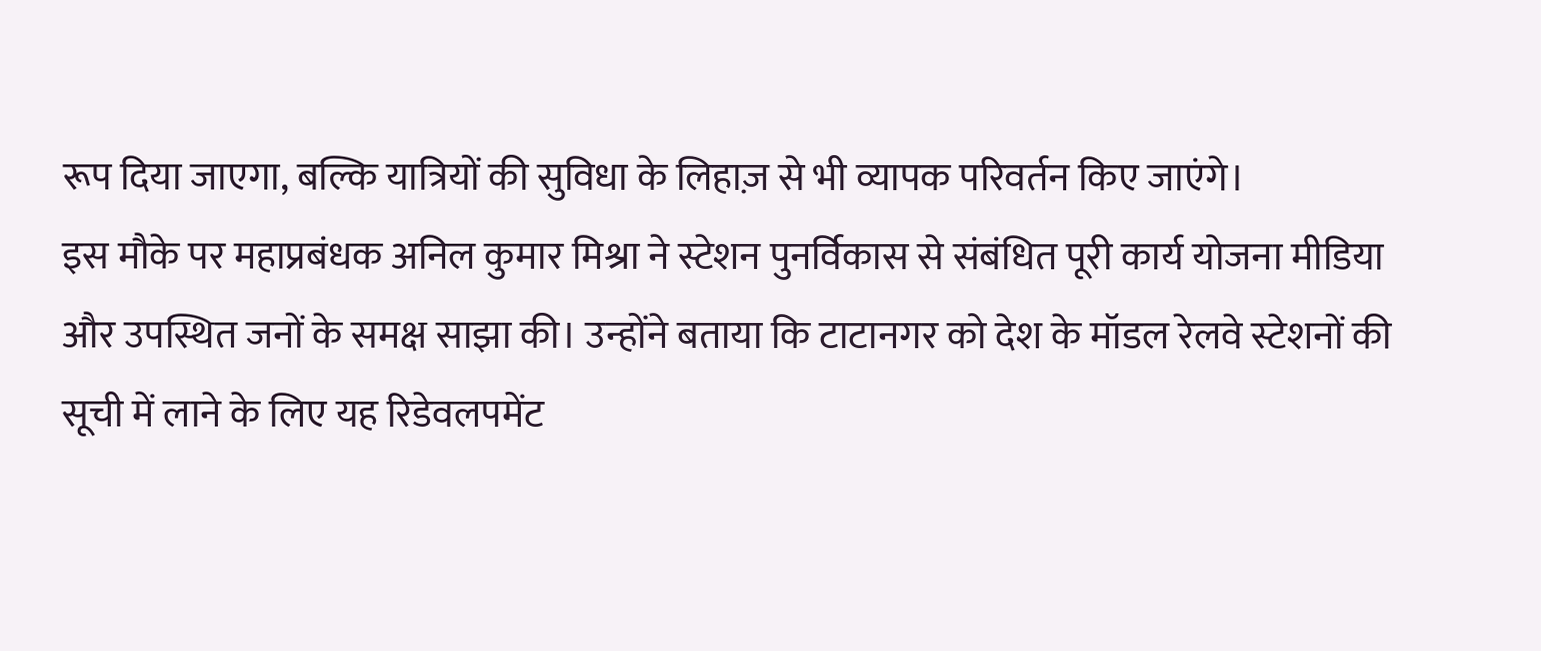रूप दिया जाएगा, बल्कि यात्रियों की सुविधा के लिहाज़ से भी व्यापक परिवर्तन किए जाएंगे।
इस मौके पर महाप्रबंधक अनिल कुमार मिश्रा ने स्टेशन पुनर्विकास से संबंधित पूरी कार्य योजना मीडिया और उपस्थित जनों के समक्ष साझा की। उन्होंने बताया कि टाटानगर को देश के मॉडल रेलवे स्टेशनों की सूची में लाने के लिए यह रिडेवलपमेंट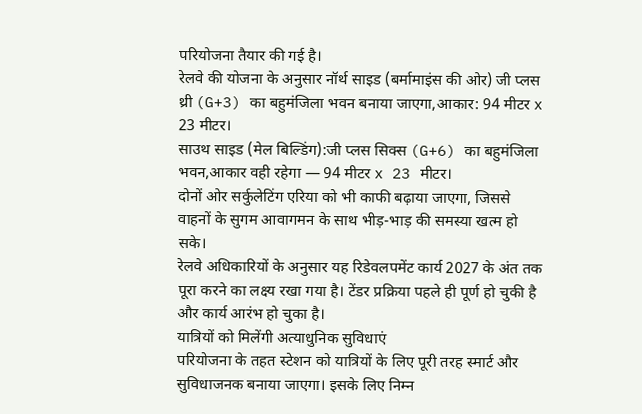परियोजना तैयार की गई है।
रेलवे की योजना के अनुसार नॉर्थ साइड (बर्मामाइंस की ओर) जी प्लस थ्री (G+3) का बहुमंजिला भवन बनाया जाएगा,आकार: 94 मीटर x 23 मीटर।
साउथ साइड (मेल बिल्डिंग):जी प्लस सिक्स (G+6) का बहुमंजिला भवन,आकार वही रहेगा — 94 मीटर x 23 मीटर।
दोनों ओर सर्कुलेटिंग एरिया को भी काफी बढ़ाया जाएगा, जिससे वाहनों के सुगम आवागमन के साथ भीड़-भाड़ की समस्या खत्म हो सके।
रेलवे अधिकारियों के अनुसार यह रिडेवलपमेंट कार्य 2027 के अंत तक पूरा करने का लक्ष्य रखा गया है। टेंडर प्रक्रिया पहले ही पूर्ण हो चुकी है और कार्य आरंभ हो चुका है।
यात्रियों को मिलेंगी अत्याधुनिक सुविधाएं
परियोजना के तहत स्टेशन को यात्रियों के लिए पूरी तरह स्मार्ट और सुविधाजनक बनाया जाएगा। इसके लिए निम्न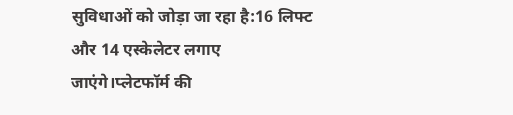सुविधाओं को जोड़ा जा रहा है:16 लिफ्ट और 14 एस्केलेटर लगाए जाएंगे।प्लेटफॉर्म की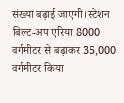संख्या बढ़ाई जाएगी।स्टेशन बिल्ट-अप एरिया 8000 वर्गमीटर से बढ़ाकर 35,000 वर्गमीटर किया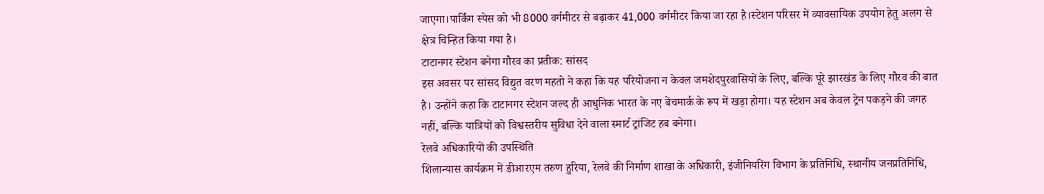जाएगा।पार्किंग स्पेस को भी 8000 वर्गमीटर से बढ़ाकर 41,000 वर्गमीटर किया जा रहा है।स्टेशन परिसर में व्यावसायिक उपयोग हेतु अलग से क्षेत्र चिन्हित किया गया है।
टाटानगर स्टेशन बनेगा गौरव का प्रतीक: सांसद
इस अवसर पर सांसद विद्युत वरण महतो ने कहा कि यह परियोजना न केवल जमशेदपुरवासियों के लिए, बल्कि पूरे झारखंड के लिए गौरव की बात है। उन्होंने कहा कि टाटानगर स्टेशन जल्द ही आधुनिक भारत के नए बेंचमार्क के रूप में खड़ा होगा। यह स्टेशन अब केवल ट्रेन पकड़ने की जगह नहीं, बल्कि यात्रियों को विश्वस्तरीय सुविधा देने वाला स्मार्ट ट्रांजिट हब बनेगा।
रेलवे अधिकारियों की उपस्थिति
शिलान्यास कार्यक्रम में डीआरएम तरुण हुरिया, रेलवे की निर्माण शाखा के अधिकारी, इंजीनियरिंग विभाग के प्रतिनिधि, स्थानीय जनप्रतिनिधि,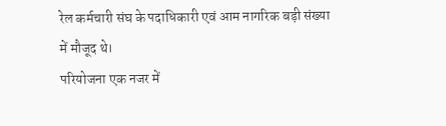रेल कर्मचारी संघ के पदाधिकारी एवं आम नागरिक बड़ी संख्या में मौजूद थे।
परियोजना एक नजर में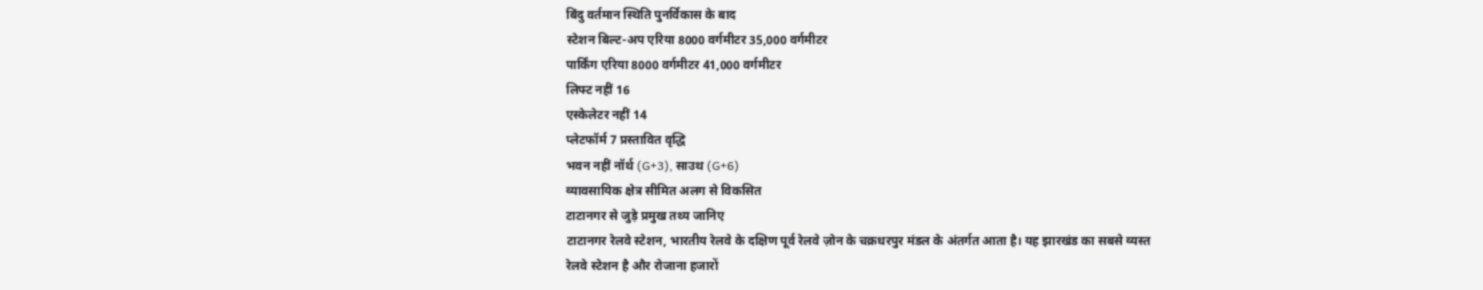बिंदु वर्तमान स्थिति पुनर्विकास के बाद
स्टेशन बिल्ट-अप एरिया 8000 वर्गमीटर 35,000 वर्गमीटर
पार्किंग एरिया 8000 वर्गमीटर 41,000 वर्गमीटर
लिफ्ट नहीं 16
एस्केलेटर नहीं 14
प्लेटफॉर्म 7 प्रस्तावित वृद्धि
भवन नहीं नॉर्थ (G+3), साउथ (G+6)
व्यावसायिक क्षेत्र सीमित अलग से विकसित
टाटानगर से जुड़े प्रमुख तथ्य जानिए
टाटानगर रेलवे स्टेशन, भारतीय रेलवे के दक्षिण पूर्व रेलवे ज़ोन के चक्रधरपुर मंडल के अंतर्गत आता है। यह झारखंड का सबसे व्यस्त रेलवे स्टेशन है और रोजाना हजारों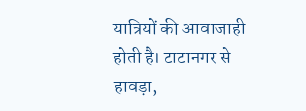यात्रियों की आवाजाही होती है। टाटानगर से हावड़ा,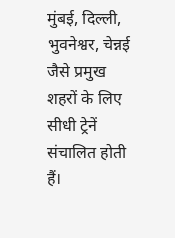मुंबई, दिल्ली, भुवनेश्वर, चेन्नई जैसे प्रमुख शहरों के लिए सीधी ट्रेनें संचालित होती हैं।